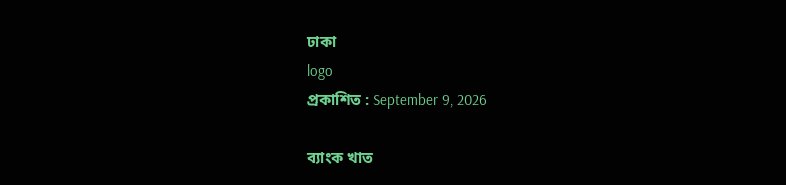ঢাকা
logo
প্রকাশিত : September 9, 2026

ব্যাংক খাত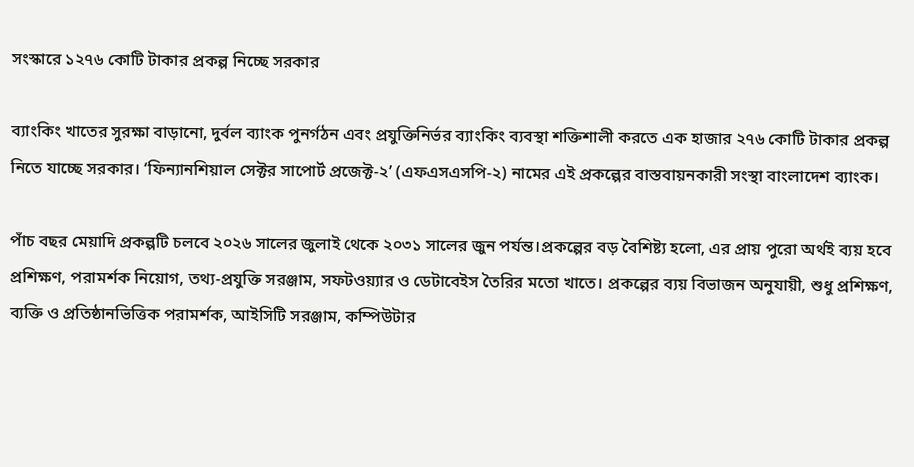সংস্কারে ১২৭৬ কোটি টাকার প্রকল্প নিচ্ছে সরকার

ব্যাংকিং খাতের সুরক্ষা বাড়ানো, দুর্বল ব্যাংক পুনর্গঠন এবং প্রযুক্তিনির্ভর ব্যাংকিং ব্যবস্থা শক্তিশালী করতে এক হাজার ২৭৬ কোটি টাকার প্রকল্প নিতে যাচ্ছে সরকার। ‘ফিন্যানশিয়াল সেক্টর সাপোর্ট প্রজেক্ট-২’ (এফএসএসপি-২) নামের এই প্রকল্পের বাস্তবায়নকারী সংস্থা বাংলাদেশ ব্যাংক।

পাঁচ বছর মেয়াদি প্রকল্পটি চলবে ২০২৬ সালের জুলাই থেকে ২০৩১ সালের জুন পর্যন্ত।প্রকল্পের বড় বৈশিষ্ট্য হলো, এর প্রায় পুরো অর্থই ব্যয় হবে প্রশিক্ষণ, পরামর্শক নিয়োগ, তথ্য-প্রযুক্তি সরঞ্জাম, সফটওয়্যার ও ডেটাবেইস তৈরির মতো খাতে। প্রকল্পের ব্যয় বিভাজন অনুযায়ী, শুধু প্রশিক্ষণ, ব্যক্তি ও প্রতিষ্ঠানভিত্তিক পরামর্শক, আইসিটি সরঞ্জাম, কম্পিউটার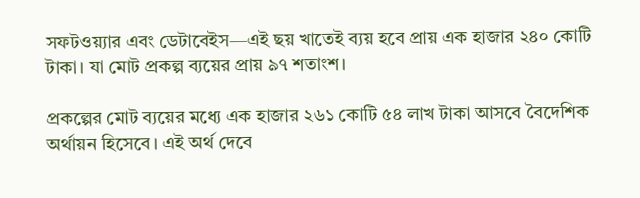সফটওয়্যার এবং ডেটাবেইস—এই ছয় খাতেই ব্যয় হবে প্রায় এক হাজার ২৪০ কোটি টাকা। যা মোট প্রকল্প ব্যয়ের প্রায় ৯৭ শতাংশ।

প্রকল্পের মোট ব্যয়ের মধ্যে এক হাজার ২৬১ কোটি ৫৪ লাখ টাকা আসবে বৈদেশিক অর্থায়ন হিসেবে। এই অর্থ দেবে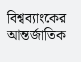বিশ্বব্যাংকের আন্তর্জাতিক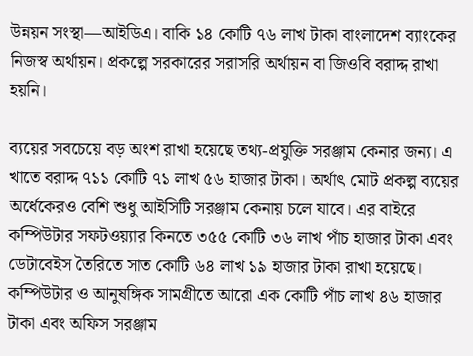উন্নয়ন সংস্থা—আইডিএ। বাকি ১৪ কোটি ৭৬ লাখ টাকা বাংলাদেশ ব্যাংকের নিজস্ব অর্থায়ন। প্রকল্পে সরকারের সরাসরি অর্থায়ন বা জিওবি বরাদ্দ রাখা হয়নি।

ব্যয়ের সবচেয়ে বড় অংশ রাখা হয়েছে তথ্য-প্রযুক্তি সরঞ্জাম কেনার জন্য। এ খাতে বরাদ্দ ৭১১ কোটি ৭১ লাখ ৫৬ হাজার টাকা। অর্থাৎ মোট প্রকল্প ব্যয়ের অর্ধেকেরও বেশি শুধু আইসিটি সরঞ্জাম কেনায় চলে যাবে। এর বাইরে কম্পিউটার সফটওয়্যার কিনতে ৩৫৫ কোটি ৩৬ লাখ পাঁচ হাজার টাকা এবং ডেটাবেইস তৈরিতে সাত কোটি ৬৪ লাখ ১৯ হাজার টাকা রাখা হয়েছে। কম্পিউটার ও আনুষঙ্গিক সামগ্রীতে আরো এক কোটি পাঁচ লাখ ৪৬ হাজার টাকা এবং অফিস সরঞ্জাম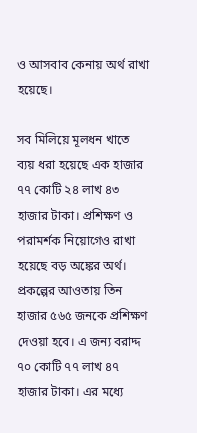ও আসবাব কেনায় অর্থ রাখা হয়েছে।

সব মিলিয়ে মূলধন খাতে ব্যয় ধরা হয়েছে এক হাজার ৭৭ কোটি ২৪ লাখ ৪৩ হাজার টাকা। প্রশিক্ষণ ও পরামর্শক নিয়োগেও রাখা হয়েছে বড় অঙ্কের অর্থ। প্রকল্পের আওতায় তিন হাজার ৫৬৫ জনকে প্রশিক্ষণ দেওয়া হবে। এ জন্য বরাদ্দ ৭০ কোটি ৭৭ লাখ ৪৭ হাজার টাকা। এর মধ্যে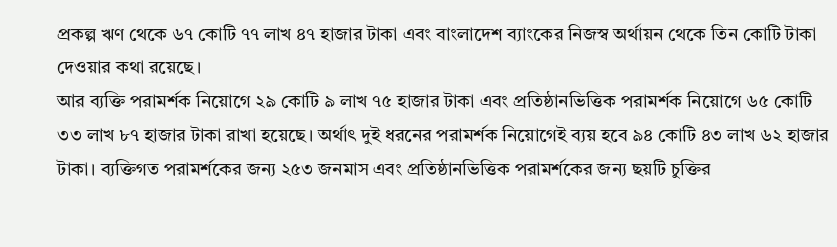প্রকল্প ঋণ থেকে ৬৭ কোটি ৭৭ লাখ ৪৭ হাজার টাকা এবং বাংলাদেশ ব্যাংকের নিজস্ব অর্থায়ন থেকে তিন কোটি টাকা দেওয়ার কথা রয়েছে।
আর ব্যক্তি পরামর্শক নিয়োগে ২৯ কোটি ৯ লাখ ৭৫ হাজার টাকা এবং প্রতিষ্ঠানভিত্তিক পরামর্শক নিয়োগে ৬৫ কোটি ৩৩ লাখ ৮৭ হাজার টাকা রাখা হয়েছে। অর্থাৎ দুই ধরনের পরামর্শক নিয়োগেই ব্যয় হবে ৯৪ কোটি ৪৩ লাখ ৬২ হাজার টাকা। ব্যক্তিগত পরামর্শকের জন্য ২৫৩ জনমাস এবং প্রতিষ্ঠানভিত্তিক পরামর্শকের জন্য ছয়টি চুক্তির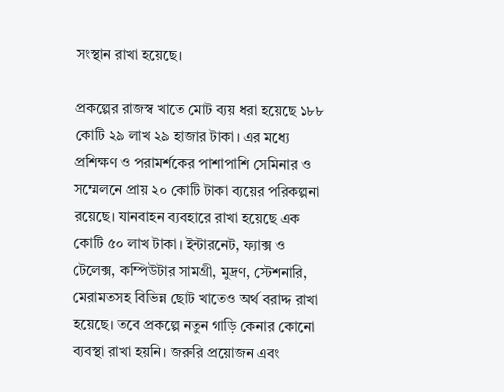সংস্থান রাখা হয়েছে।

প্রকল্পের রাজস্ব খাতে মোট ব্যয় ধরা হয়েছে ১৮৮ কোটি ২৯ লাখ ২৯ হাজার টাকা। এর মধ্যে প্রশিক্ষণ ও পরামর্শকের পাশাপাশি সেমিনার ও সম্মেলনে প্রায় ২০ কোটি টাকা ব্যয়ের পরিকল্পনা রয়েছে। যানবাহন ব্যবহারে রাখা হয়েছে এক কোটি ৫০ লাখ টাকা। ইন্টারনেট, ফ্যাক্স ও টেলেক্স, কম্পিউটার সামগ্রী, মুদ্রণ, স্টেশনারি, মেরামতসহ বিভিন্ন ছোট খাতেও অর্থ বরাদ্দ রাখা হয়েছে। তবে প্রকল্পে নতুন গাড়ি কেনার কোনো ব্যবস্থা রাখা হয়নি। জরুরি প্রয়োজন এবং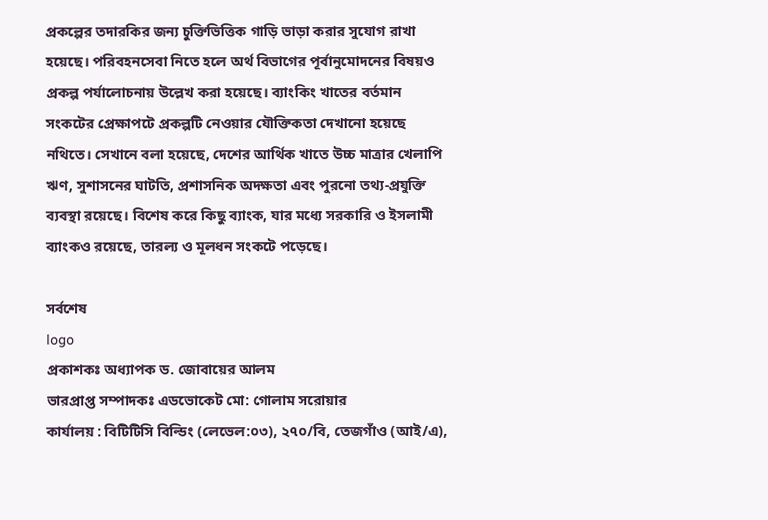প্রকল্পের তদারকির জন্য চুক্তিভিত্তিক গাড়ি ভাড়া করার সুযোগ রাখা হয়েছে। পরিবহনসেবা নিতে হলে অর্থ বিভাগের পূর্বানুমোদনের বিষয়ও প্রকল্প পর্যালোচনায় উল্লেখ করা হয়েছে। ব্যাংকিং খাতের বর্তমান সংকটের প্রেক্ষাপটে প্রকল্পটি নেওয়ার যৌক্তিকতা দেখানো হয়েছে নথিতে। সেখানে বলা হয়েছে, দেশের আর্থিক খাতে উচ্চ মাত্রার খেলাপি ঋণ, সুশাসনের ঘাটতি, প্রশাসনিক অদক্ষতা এবং পুরনো তথ্য-প্রযুক্তি ব্যবস্থা রয়েছে। বিশেষ করে কিছু ব্যাংক, যার মধ্যে সরকারি ও ইসলামী ব্যাংকও রয়েছে, তারল্য ও মূলধন সংকটে পড়েছে।

সর্বশেষ
logo
প্রকাশকঃ অধ্যাপক ড. জোবায়ের আলম
ভারপ্রাপ্ত সম্পাদকঃ এডভোকেট মো: গোলাম সরোয়ার
কার্যালয় : বিটিটিসি বিল্ডিং (লেভেল:০৩), ২৭০/বি, তেজগাঁও (আই/এ),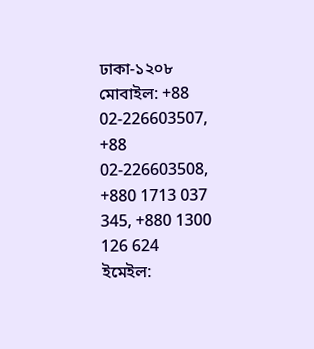ঢাকা-১২০৮
মোবাইল: +88 02-226603507, +88 02-226603508, +880 1713 037 345, +880 1300 126 624
ইমেইল: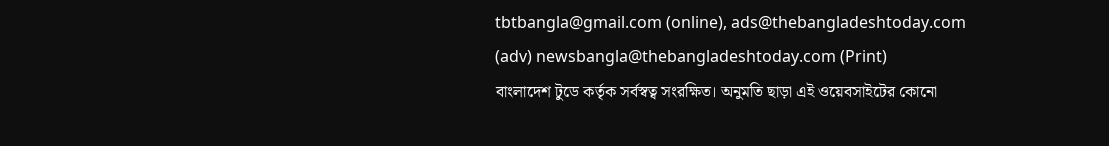tbtbangla@gmail.com (online), ads@thebangladeshtoday.com (adv) newsbangla@thebangladeshtoday.com (Print)
বাংলাদেশ টুডে কর্তৃক সর্বস্বত্ব সংরক্ষিত। অনুমতি ছাড়া এই ওয়েবসাইটের কোনো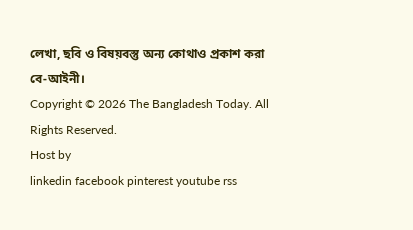লেখা, ছবি ও বিষয়বস্তু অন্য কোথাও প্রকাশ করা বে-আইনী।
Copyright © 2026 The Bangladesh Today. All Rights Reserved.
Host by
linkedin facebook pinterest youtube rss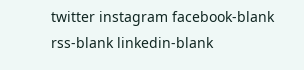twitter instagram facebook-blank rss-blank linkedin-blank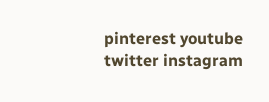pinterest youtube twitter instagram